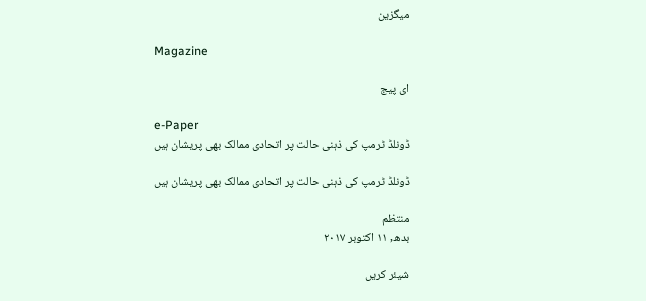میگزین

Magazine

ای پیج

e-Paper
ڈونلڈ ٹرمپ کی ذہنی حالت پر اتحادی ممالک بھی پریشان ہیں

ڈونلڈ ٹرمپ کی ذہنی حالت پر اتحادی ممالک بھی پریشان ہیں

منتظم
بدھ, ۱۱ اکتوبر ۲۰۱۷

شیئر کریں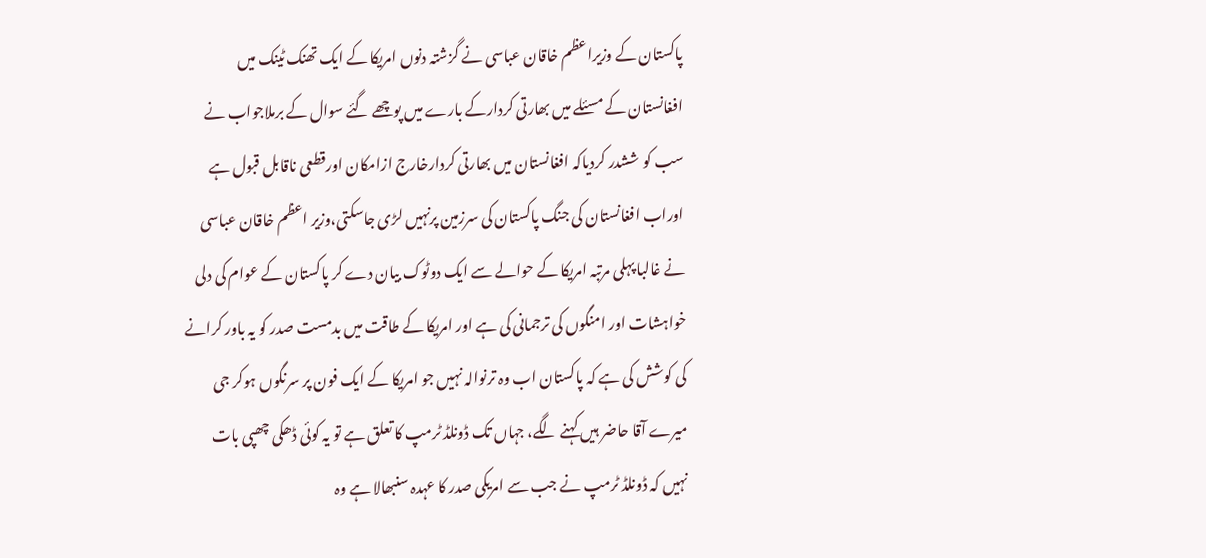پاکستان کے وزیراعظم خاقان عباسی نے گزشتہ دنوں امریکا کے ایک تھنک ٹینک میں افغانستان کے مسئلے میں بھارتی کردارکے بارے میں پوچھے گئے سوال کے برملاجواب نے سب کو ششدر کردیاکہ افغانستان میں بھارتی کردارخارج ازامکان اورقطعی ناقابل قبول ہے اوراب افغانستان کی جنگ پاکستان کی سرزمین پرنہیں لڑی جاسکتی،وزیر اعظم خاقان عباسی نے غالبا پہلی مرتبہ امریکا کے حوالے سے ایک دوٹوک بیان دے کر پاکستان کے عوام کی دلی خواہشات اور امنگوں کی ترجمانی کی ہے اور امریکا کے طاقت میں بدمست صدر کو یہ باور کرانے کی کوشش کی ہے کہ پاکستان اب وہ ترنوالہ نہیں جو امریکا کے ایک فون پر سرنگوں ہوکر جی میرے آقا حاضر ہیں کہنے لگے، جہاں تک ڈونلڈ ٹرمپ کا تعلق ہے تو یہ کوئی ڈھکی چھپی بات نہیں کہ ڈونلڈ ٹرمپ نے جب سے امریکی صدر کا عہدہ سنبھالا ہے وہ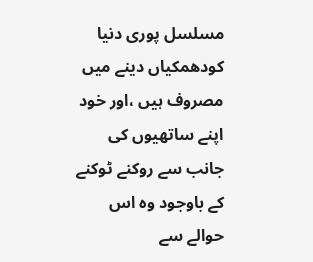مسلسل پوری دنیا کودھمکیاں دینے میں مصروف ہیں ،اور خود اپنے ساتھیوں کی جانب سے روکنے ٹوکنے کے باوجود وہ اس حوالے سے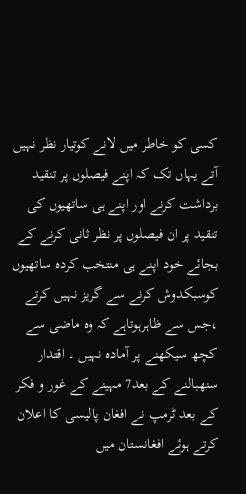کسی کو خاطر میں لانے کوتیار نظر نہیں آتے یہاں تک کہ اپنے فیصلوں پر تنقید برداشت کرنے اور اپنے ہی ساتھیوں کی تنقید پر ان فیصلوں پر نظر ثانی کرنے کے بجائے خود اپنے ہی منتخب کردہ ساتھیوں کوسبکدوش کرنے سے گریز نہیں کرتے ،جس سے ظاہرہوتاہے کہ وہ ماضی سے کچھ سیکھنے پر آمادہ نہیں ۔ اقتدار سنھبالنے کے بعد7 مہینے کے غور و فکر کے بعد ٹرمپ نے افغان پالیسی کا اعلان کرتے ہوئے افغانستان میں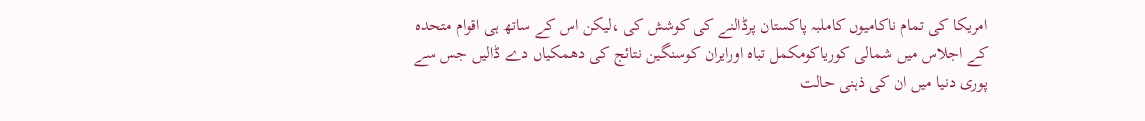امریکا کی تمام ناکامیوں کاملبہ پاکستان پرڈالنے کی کوشش کی ،لیکن اس کے ساتھ ہی اقوام متحدہ کے اجلاس میں شمالی کوریاکومکمل تباہ اورایران کوسنگین نتائج کی دھمکیاں دے ڈالیں جس سے پوری دنیا میں ان کی ذہنی حالت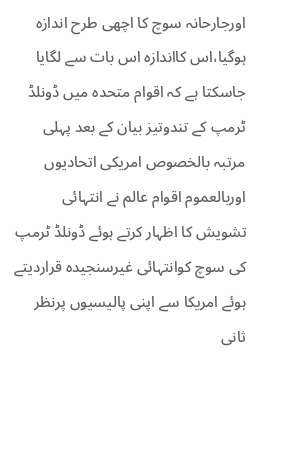اورجارحانہ سوچ کا اچھی طرح اندازہ ہوگیا،اس کااندازہ اس بات سے لگایا جاسکتا ہے کہ اقوام متحدہ میں ڈونلڈ ٹرمپ کے تندوتیز بیان کے بعد پہلی مرتبہ بالخصوص امریکی اتحادیوں اوربالعموم اقوام عالم نے انتہائی تشویش کا اظہار کرتے ہوئے ڈونلڈ ٹرمپ کی سوچ کوانتہائی غیرسنجیدہ قراردیتے ہوئے امریکا سے اپنی پالیسیوں پرنظر ثانی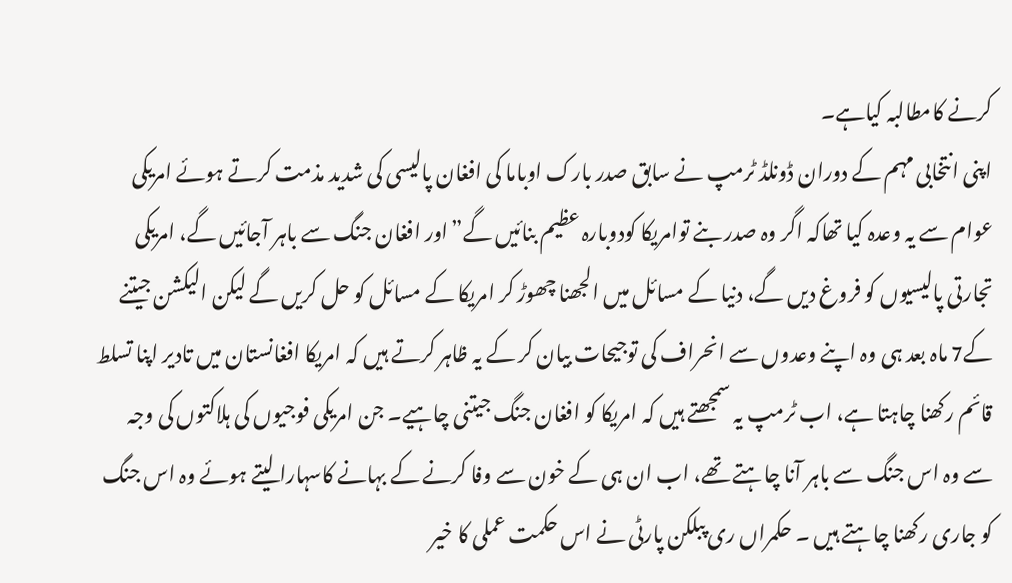کرنے کامطالبہ کیاہے۔
اپنی انتخابی مہم کے دوران ڈونلڈ ٹرمپ نے سابق صدر بارک اوباما کی افغان پالیسی کی شدید مذمت کرتے ہوئے امریکی عوام سے یہ وعدہ کیا تھاکہ اگر وہ صدر بنے توامریکا کودوبارہ عظیم بنائیں گے”اور افغان جنگ سے باہر آجائیں گے، امریکی تجارتی پالیسیوں کو فروغ دیں گے، دنیا کے مسائل میں الجھنا چھوڑ کر امریکا کے مسائل کو حل کریں گے لیکن الیکشن جیتنے کے7 ماہ بعد ہی وہ اپنے وعدوں سے انحراف کی توجیحات بیان کر کے یہ ظاہر کرتے ہیں کہ امریکا افغانستان میں تادیر اپنا تسلط قائم رکھنا چاہتا ہے، اب ٹرمپ یہ سمجھتے ہیں کہ امریکا کو افغان جنگ جیتنی چاہیے۔ جن امریکی فوجیوں کی ہلاکتوں کی وجہ سے وہ اس جنگ سے باہر آنا چاہتے تھے، اب ان ہی کے خون سے وفا کرنے کے بہانے کاسہارا لیتے ہوئے وہ اس جنگ کو جاری رکھنا چاہتے ہیں ۔ حکمراں ری پبلکن پارٹی نے اس حکمت عملی کا خیر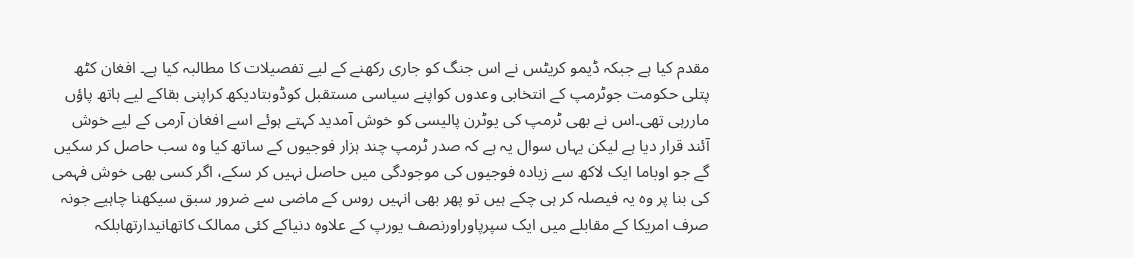مقدم کیا ہے جبکہ ڈیمو کریٹس نے اس جنگ کو جاری رکھنے کے لیے تفصیلات کا مطالبہ کیا ہے۔ افغان کٹھ پتلی حکومت جوٹرمپ کے انتخابی وعدوں کواپنے سیاسی مستقبل کوڈوبتادیکھ کراپنی بقاکے لیے ہاتھ پاؤں ماررہی تھی۔اس نے بھی ٹرمپ کی یوٹرن پالیسی کو خوش آمدید کہتے ہوئے اسے افغان آرمی کے لیے خوش آئند قرار دیا ہے لیکن یہاں سوال یہ ہے کہ صدر ٹرمپ چند ہزار فوجیوں کے ساتھ کیا وہ سب حاصل کر سکیں گے جو اوباما ایک لاکھ سے زیادہ فوجیوں کی موجودگی میں حاصل نہیں کر سکے، اگر کسی بھی خوش فہمی کی بنا پر وہ یہ فیصلہ کر ہی چکے ہیں تو پھر بھی انہیں روس کے ماضی سے ضرور سبق سیکھنا چاہیے جونہ صرف امریکا کے مقابلے میں ایک سپرپاوراورنصف یورپ کے علاوہ دنیاکے کئی ممالک کاتھانیدارتھابلکہ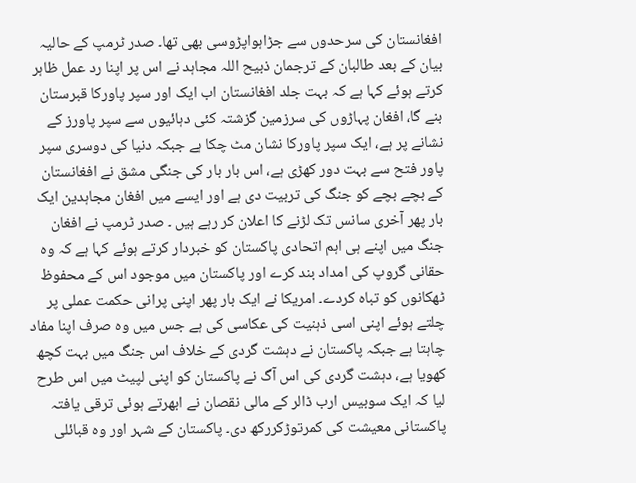افغانستان کی سرحدوں سے جڑاہواپڑوسی بھی تھا۔ صدر ٹرمپ کے حالیہ بیان کے بعد طالبان کے ترجمان ذبیح اللہ مجاہد نے اس پر اپنا رد عمل ظاہر کرتے ہوئے کہا ہے کہ بہت جلد افغانستان اب ایک اور سپر پاورکا قبرستان بنے گا، افغان پہاڑوں کی سرزمین گزشتہ کئی دہائیوں سے سپر پاورز کے نشانے پر ہے، ایک سپر پاورکا نشان مٹ چکا ہے جبکہ دنیا کی دوسری سپر پاور فتح سے بہت دور کھڑی ہے، اس بار بار کی جنگی مشق نے افغانستان کے بچے بچے کو جنگ کی تربیت دی ہے اور ایسے میں افغان مجاہدین ایک بار پھر آخری سانس تک لڑنے کا اعلان کر رہے ہیں ۔ صدر ٹرمپ نے افغان جنگ میں اپنے ہی اہم اتحادی پاکستان کو خبردار کرتے ہوئے کہا ہے کہ وہ حقانی گروپ کی امداد بند کرے اور پاکستان میں موجود اس کے محفوظ ٹھکانوں کو تباہ کردے۔ امریکا نے ایک بار پھر اپنی پرانی حکمت عملی پر چلتے ہوئے اپنی اسی ذہنیت کی عکاسی کی ہے جس میں وہ صرف اپنا مفاد چاہتا ہے جبکہ پاکستان نے دہشت گردی کے خلاف اس جنگ میں بہت کچھ کھویا ہے، دہشت گردی کی اس آگ نے پاکستان کو اپنی لپیٹ میں اس طرح لیا کہ ایک سوبیس ارب ڈالر کے مالی نقصان نے ابھرتے ہوئی ترقی یافتہ پاکستانی معیشت کی کمرتوڑکررکھ دی۔ پاکستان کے شہر اور وہ قبائلی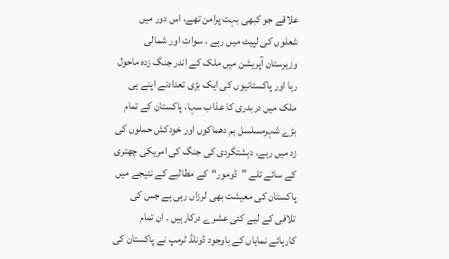علاقے جو کبھی بہت پرامن تھے، اس دور میں شعلوں کی لپیٹ میں رہے ، سوات اور شمالی وزیرستان آپریشن میں ملک کے اندر جنگ زدہ ماحول رہا اور پاکستانیوں کی ایک بڑی تعدادنے اپنے ہی ملک میں دربدری کا عذاب سہا، پاکستان کے تمام بڑے شہرمسلسل بم دھماکوں اور خودکش حملوں کی زد میں رہے، دہشتگردی کی جنگ کی امریکی چھتری کے سائے تلے ”ڈومور“کے مطالبے کے نتیجے میں پاکستان کی معیشت بھی لرزاں رہی ہے جس کی تلافی کے لیے کئی عشرے درکارہیں ۔ ان تمام کارہائے نمایاں کے باوجود ڈونلڈ ٹرمپ نے پاکستان کی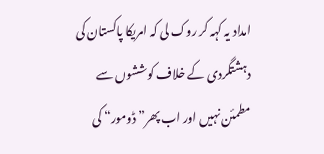امداد یہ کہہ کر روک لی کہ امریکا پاکستان کی دہشتگردی کے خلاف کوششوں سے مطمئن نہیں اور اب پھر” ڈومور“ کی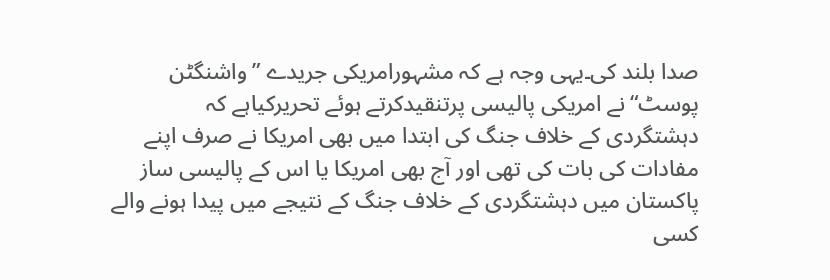صدا بلند کی۔یہی وجہ ہے کہ مشہورامریکی جریدے ”واشنگٹن پوسٹ“نے امریکی پالیسی پرتنقیدکرتے ہوئے تحریرکیاہے کہ دہشتگردی کے خلاف جنگ کی ابتدا میں بھی امریکا نے صرف اپنے مفادات کی بات کی تھی اور آج بھی امریکا یا اس کے پالیسی ساز پاکستان میں دہشتگردی کے خلاف جنگ کے نتیجے میں پیدا ہونے والے کسی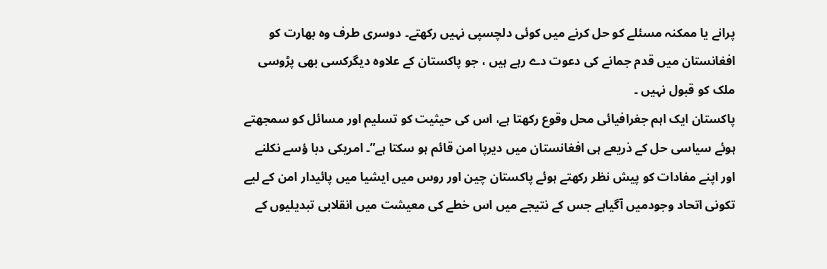پرانے یا ممکنہ مسئلے کو حل کرنے میں کوئی دلچسپی نہیں رکھتے۔ دوسری طرف وہ بھارت کو افغانستان میں قدم جمانے کی دعوت دے رہے ہیں ، جو پاکستان کے علاوہ دیگرکسی بھی پڑوسی ملک کو قبول نہیں ۔
پاکستان ایک اہم جغرافیائی محل وقوع رکھتا ہے، اس کی حیثیت کو تسلیم اور مسائل کو سمجھتے ہوئے سیاسی حل کے ذریعے ہی افغانستان میں دیرپا امن قائم ہو سکتا ہے”۔ امریکی دبا ؤسے نکلنے اور اپنے مفادات کو پیش نظر رکھتے ہوئے پاکستان چین اور روس میں ایشیا میں پائیدار امن کے لیے تکونی اتحاد وجودمیں آگیاہے جس کے نتیجے میں اس خطے کی معیشت میں انقلابی تبدیلیوں کے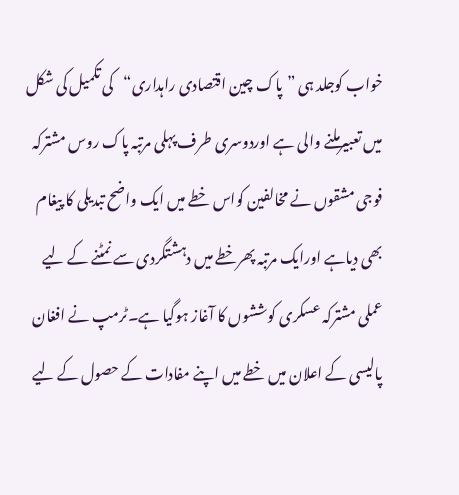خواب کوجلد ہی ”پاک چین اقتصادی راہداری“کی تکمیل کی شکل میں تعبیرملنے والی ہے اوردوسری طرف پہلی مرتبہ پاک روس مشترکہ فوجی مشقوں نے مخالفین کواس خطے میں ایک واضح تبدیلی کا پیغام بھی دیاہے اورایک مرتبہ پھرخطے میں دہشتگردی سے نمٹنے کے لیے عملی مشترکہ عسکری کوششوں کا آغاز ہوگیا ہے۔ٹرمپ نے افغان پالیسی کے اعلان میں خطے میں اپنے مفادات کے حصول کے لیے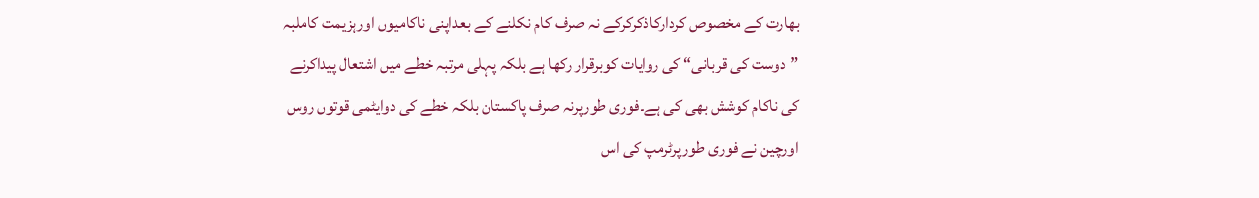بھارت کے مخصوص کردارکاذکرکرکے نہ صرف کام نکلنے کے بعداپنی ناکامیوں اورہزیمت کاملبہ ”دوست کی قربانی“ کی روایات کوبرقرار رکھا ہے بلکہ پہلی مرتبہ خطے میں اشتعال پیداکرنے کی ناکام کوشش بھی کی ہے۔فوری طورپرنہ صرف پاکستان بلکہ خطے کی دوایٹمی قوتوں روس اورچین نے فوری طورپرٹرمپ کی اس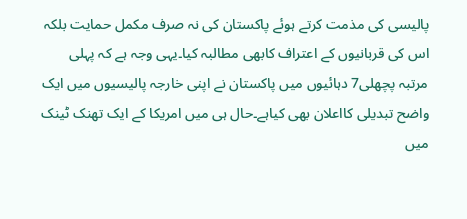پالیسی کی مذمت کرتے ہوئے پاکستان کی نہ صرف مکمل حمایت بلکہ اس کی قربانیوں کے اعتراف کابھی مطالبہ کیا۔یہی وجہ ہے کہ پہلی مرتبہ پچھلی7 دہائیوں میں پاکستان نے اپنی خارجہ پالیسیوں میں ایک واضح تبدیلی کااعلان بھی کیاہے۔حال ہی میں امریکا کے ایک تھنک ٹینک میں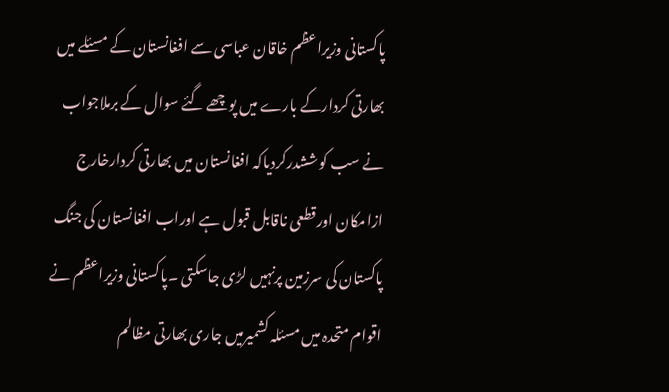پاکستانی وزیراعظم خاقان عباسی سے افغانستان کے مسئلے میں بھارتی کردارکے بارے میں پوچھے گئے سوال کے برملاجواب نے سب کوششدرکردیاکہ افغانستان میں بھارتی کردارخارج ازامکان اورقطعی ناقابل قبول ہے اوراب افغانستان کی جنگ پاکستان کی سرزمین پرنہیں لڑی جاسکتی ۔پاکستانی وزیراعظم نے اقوام متحدہ میں مسئلہ کشمیرمیں جاری بھارتی مظالم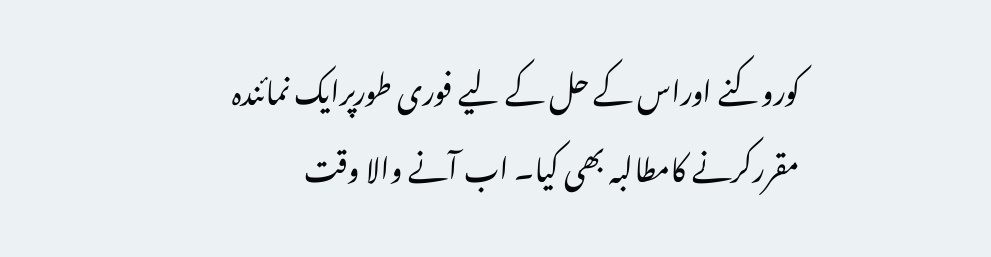کوروکنے اوراس کے حل کے لیے فوری طورپرایک نمائندہ مقررکرنے کامطالبہ بھی کیا۔ اب آنے والا وقت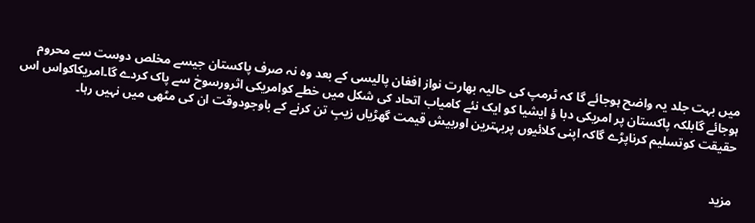میں بہت جلد یہ واضح ہوجائے گا کہ ٹرمپ کی حالیہ بھارت نواز افغان پالیسی کے بعد وہ نہ صرف پاکستان جیسے مخلص دوست سے محروم ہوجائے گابلکہ پاکستان پر امریکی دبا ؤ ایشیا کو ایک نئے کامیاب اتحاد کی شکل میں خطے کوامریکی اثرورسوخ سے پاک کردے گا۔امریکاکواس اس حقیقت کوتسلیم کرناپڑے گاکہ اپنی کلائیوں پربہترین اوربیش قیمت گھڑیاں زیبِ تن کرنے کے باوجودوقت ان کی مٹھی میں نہیں رہا۔


مزید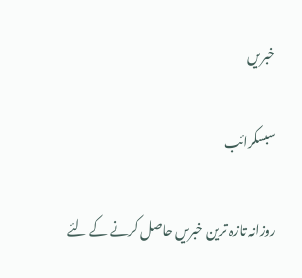خبریں

سبسکرائب

روزانہ تازہ ترین خبریں حاصل کرنے کے لئے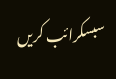سبسکرائب کریں